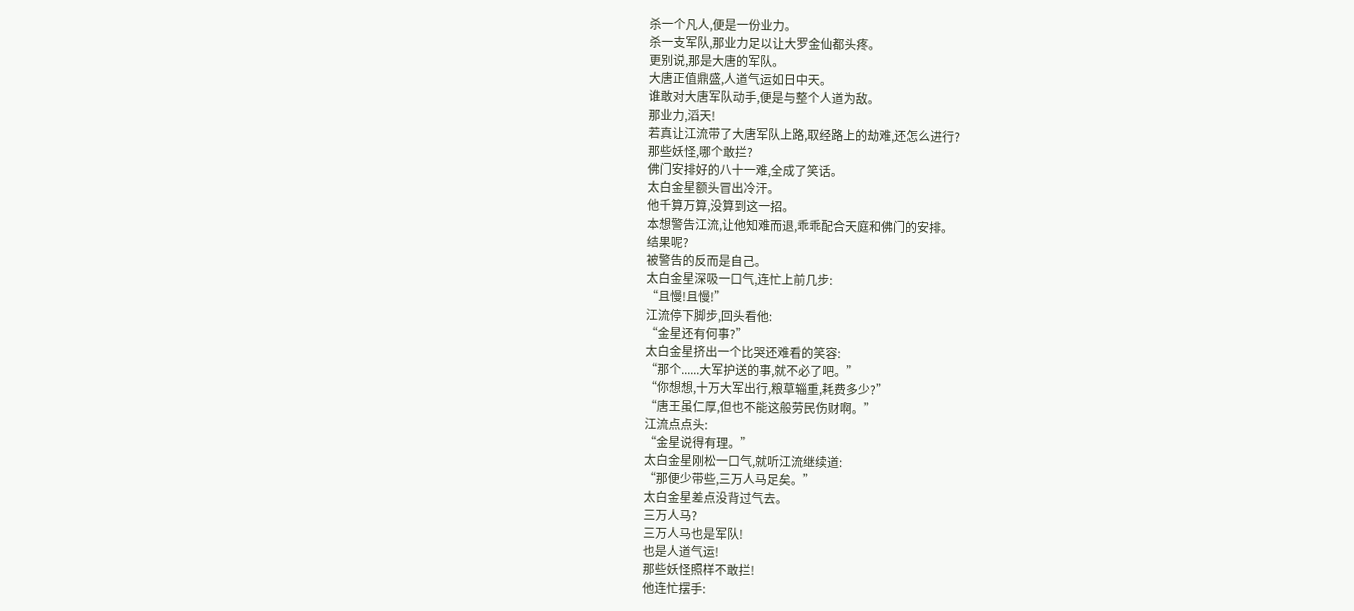杀一个凡人,便是一份业力。
杀一支军队,那业力足以让大罗金仙都头疼。
更别说,那是大唐的军队。
大唐正值鼎盛,人道气运如日中天。
谁敢对大唐军队动手,便是与整个人道为敌。
那业力,滔天!
若真让江流带了大唐军队上路,取经路上的劫难,还怎么进行?
那些妖怪,哪个敢拦?
佛门安排好的八十一难,全成了笑话。
太白金星额头冒出冷汗。
他千算万算,没算到这一招。
本想警告江流,让他知难而退,乖乖配合天庭和佛门的安排。
结果呢?
被警告的反而是自己。
太白金星深吸一口气,连忙上前几步:
“且慢!且慢!”
江流停下脚步,回头看他:
“金星还有何事?”
太白金星挤出一个比哭还难看的笑容:
“那个......大军护送的事,就不必了吧。”
“你想想,十万大军出行,粮草辎重,耗费多少?”
“唐王虽仁厚,但也不能这般劳民伤财啊。”
江流点点头:
“金星说得有理。”
太白金星刚松一口气,就听江流继续道:
“那便少带些,三万人马足矣。”
太白金星差点没背过气去。
三万人马?
三万人马也是军队!
也是人道气运!
那些妖怪照样不敢拦!
他连忙摆手: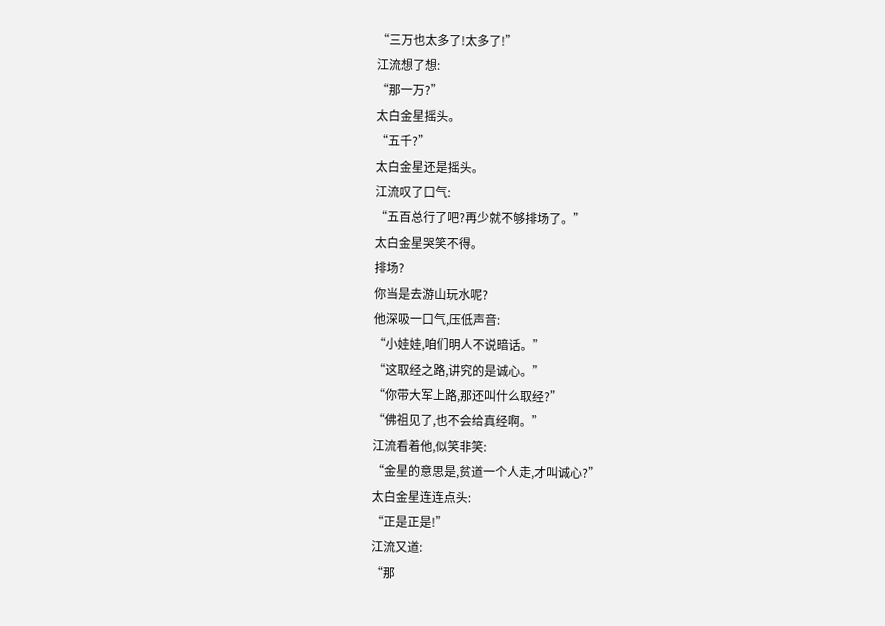“三万也太多了!太多了!”
江流想了想:
“那一万?”
太白金星摇头。
“五千?”
太白金星还是摇头。
江流叹了口气:
“五百总行了吧?再少就不够排场了。”
太白金星哭笑不得。
排场?
你当是去游山玩水呢?
他深吸一口气,压低声音:
“小娃娃,咱们明人不说暗话。”
“这取经之路,讲究的是诚心。”
“你带大军上路,那还叫什么取经?”
“佛祖见了,也不会给真经啊。”
江流看着他,似笑非笑:
“金星的意思是,贫道一个人走,才叫诚心?”
太白金星连连点头:
“正是正是!”
江流又道:
“那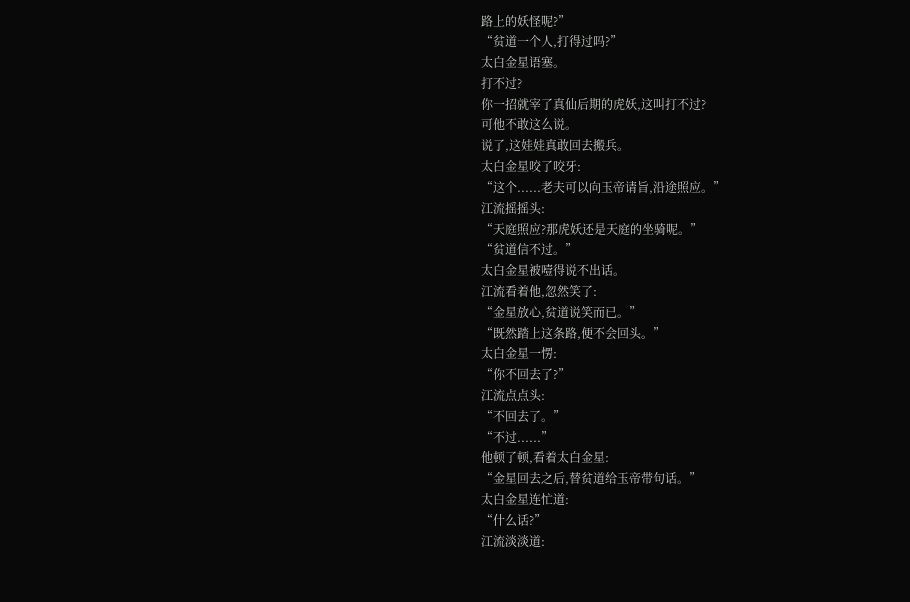路上的妖怪呢?”
“贫道一个人,打得过吗?”
太白金星语塞。
打不过?
你一招就宰了真仙后期的虎妖,这叫打不过?
可他不敢这么说。
说了,这娃娃真敢回去搬兵。
太白金星咬了咬牙:
“这个......老夫可以向玉帝请旨,沿途照应。”
江流摇摇头:
“天庭照应?那虎妖还是天庭的坐骑呢。”
“贫道信不过。”
太白金星被噎得说不出话。
江流看着他,忽然笑了:
“金星放心,贫道说笑而已。”
“既然踏上这条路,便不会回头。”
太白金星一愣:
“你不回去了?”
江流点点头:
“不回去了。”
“不过......”
他顿了顿,看着太白金星:
“金星回去之后,替贫道给玉帝带句话。”
太白金星连忙道:
“什么话?”
江流淡淡道: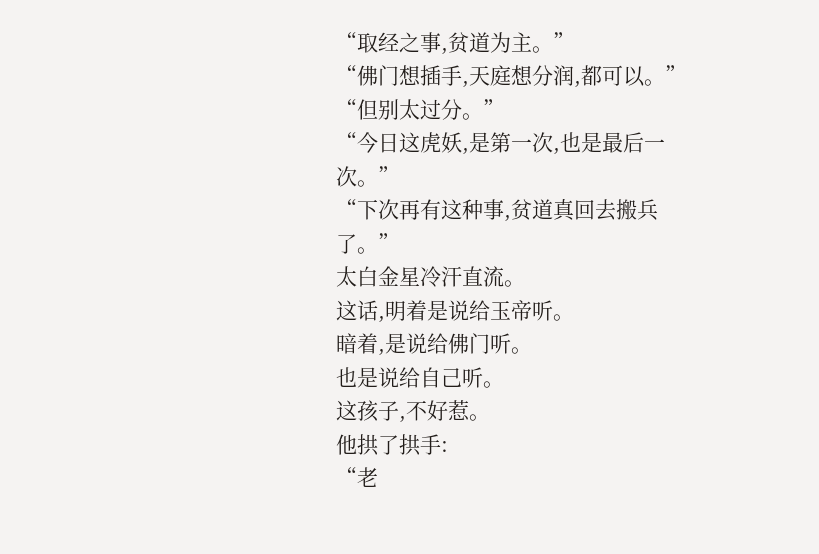“取经之事,贫道为主。”
“佛门想插手,天庭想分润,都可以。”
“但别太过分。”
“今日这虎妖,是第一次,也是最后一次。”
“下次再有这种事,贫道真回去搬兵了。”
太白金星冷汗直流。
这话,明着是说给玉帝听。
暗着,是说给佛门听。
也是说给自己听。
这孩子,不好惹。
他拱了拱手:
“老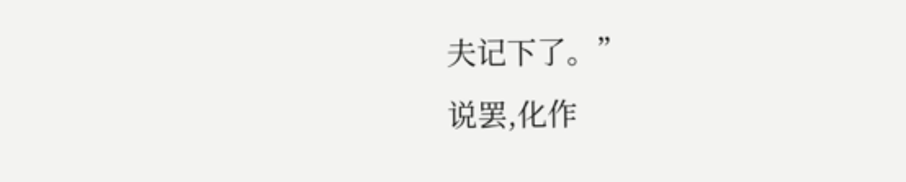夫记下了。”
说罢,化作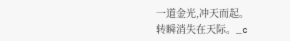一道金光,冲天而起。
转瞬消失在天际。_c